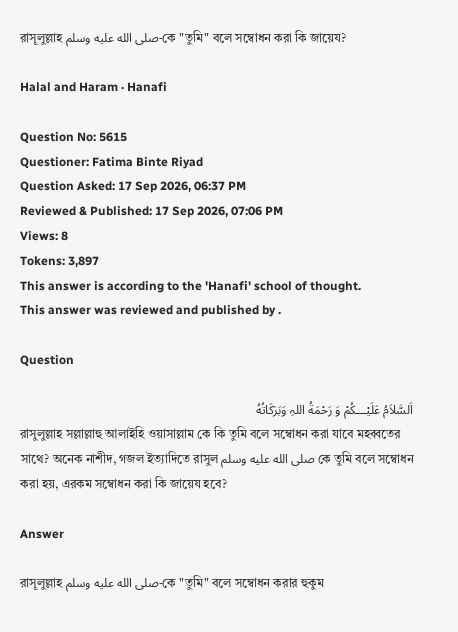রাসূলুল্লাহ صلى الله عليه وسلم-কে "তুমি" বলে সম্বোধন করা কি জায়েয?

Halal and Haram · Hanafi

Question No: 5615
Questioner: Fatima Binte Riyad
Question Asked: 17 Sep 2026, 06:37 PM
Reviewed & Published: 17 Sep 2026, 07:06 PM
Views: 8
Tokens: 3,897
This answer is according to the 'Hanafi' school of thought.
This answer was reviewed and published by .

Question

اَلسَّلاَمُ عَلَيْـــكُمْ وَ رَحْمَةُ اللہِ وَبَرَكَاتُهُ
রাসুলুল্লাহ সল্লাল্লাহু আলাইহি ওয়াসাল্লাম কে কি তুমি বলে সম্বোধন করা যাবে মহব্বতের সাথে? অনেক নাশীদ, গজল ইত্যাদিতে রাসুল صلى الله عليه وسلم কে তুমি বলে সম্বোধন করা হয়, এরকম সম্বোধন করা কি জায়েয হবে?

Answer

রাসূলুল্লাহ صلى الله عليه وسلم-কে "তুমি" বলে সম্বোধন করার হুকুম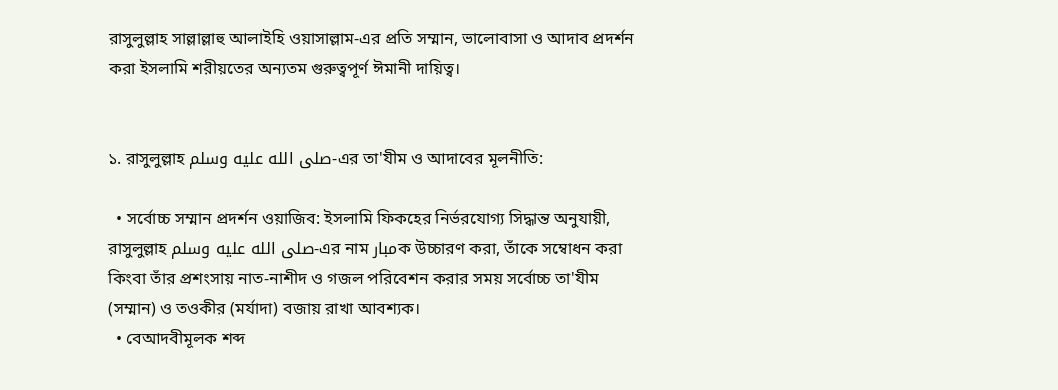রাসুলুল্লাহ সাল্লাল্লাহু আলাইহি ওয়াসাল্লাম-এর প্রতি সম্মান, ভালোবাসা ও আদাব প্রদর্শন করা ইসলামি শরীয়তের অন্যতম গুরুত্বপূর্ণ ঈমানী দায়িত্ব।


১. রাসুলুল্লাহ صلى الله عليه وسلم-এর তা'যীম ও আদাবের মূলনীতি:

  • সর্বোচ্চ সম্মান প্রদর্শন ওয়াজিব: ইসলামি ফিকহের নির্ভরযোগ্য সিদ্ধান্ত অনুযায়ী, রাসুলুল্লাহ صلى الله عليه وسلم-এর নাম مبارক উচ্চারণ করা, তাঁকে সম্বোধন করা কিংবা তাঁর প্রশংসায় নাত-নাশীদ ও গজল পরিবেশন করার সময় সর্বোচ্চ তা'যীম (সম্মান) ও তওকীর (মর্যাদা) বজায় রাখা আবশ্যক।
  • বেআদবীমূলক শব্দ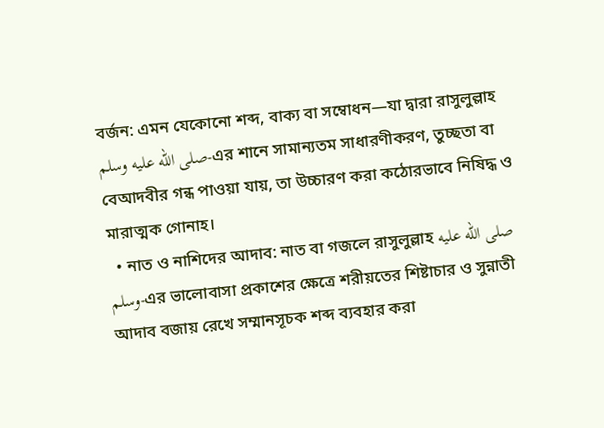বর্জন: এমন যেকোনো শব্দ, বাক্য বা সম্বোধন—যা দ্বারা রাসুলুল্লাহ صلى الله عليه وسلم-এর শানে সামান্যতম সাধারণীকরণ, তুচ্ছতা বা বেআদবীর গন্ধ পাওয়া যায়, তা উচ্চারণ করা কঠোরভাবে নিষিদ্ধ ও মারাত্মক গোনাহ।
  • নাত ও নাশিদের আদাব: নাত বা গজলে রাসুলুল্লাহ صلى الله عليه وسلم-এর ভালোবাসা প্রকাশের ক্ষেত্রে শরীয়তের শিষ্টাচার ও সুন্নাতী আদাব বজায় রেখে সম্মানসূচক শব্দ ব্যবহার করা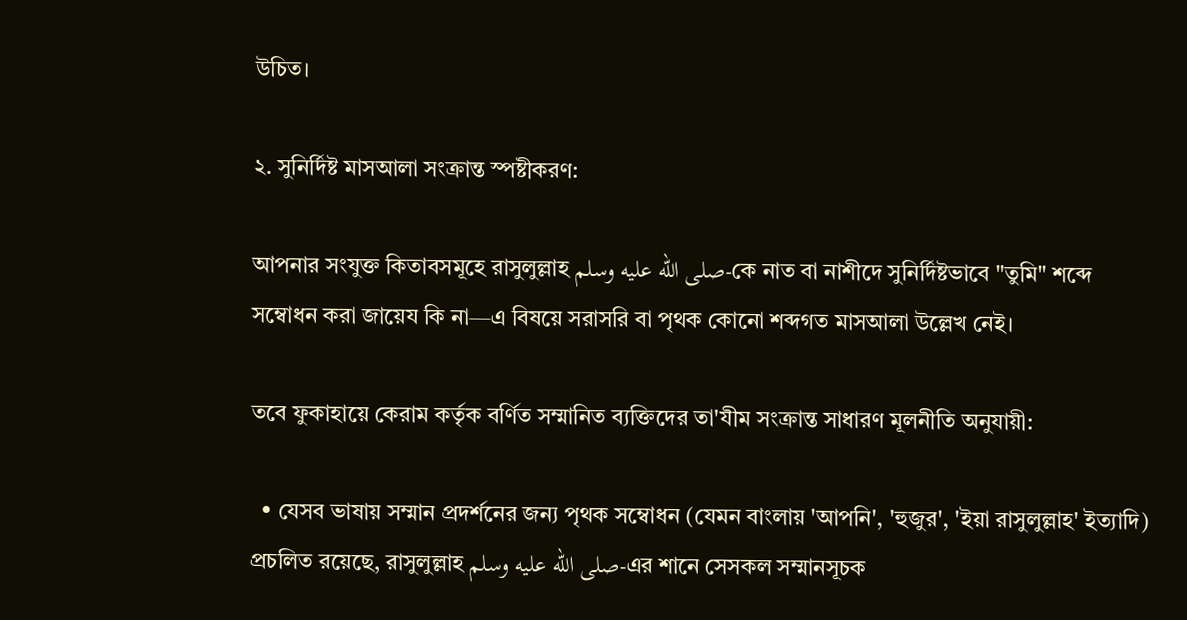উচিত।

২. সুনির্দিষ্ট মাসআলা সংক্রান্ত স্পষ্টীকরণ:

আপনার সংযুক্ত কিতাবসমূহে রাসুলুল্লাহ صلى الله عليه وسلم-কে নাত বা নাশীদে সুনির্দিষ্টভাবে "তুমি" শব্দে সম্বোধন করা জায়েয কি না—এ বিষয়ে সরাসরি বা পৃথক কোনো শব্দগত মাসআলা উল্লেখ নেই।

তবে ফুকাহায়ে কেরাম কর্তৃক বর্ণিত সম্মানিত ব্যক্তিদের তা'যীম সংক্রান্ত সাধারণ মূলনীতি অনুযায়ী:

  • যেসব ভাষায় সম্মান প্রদর্শনের জন্য পৃথক সম্বোধন (যেমন বাংলায় 'আপনি', 'হুজুর', 'ইয়া রাসুলুল্লাহ' ইত্যাদি) প্রচলিত রয়েছে, রাসুলুল্লাহ صلى الله عليه وسلم-এর শানে সেসকল সম্মানসূচক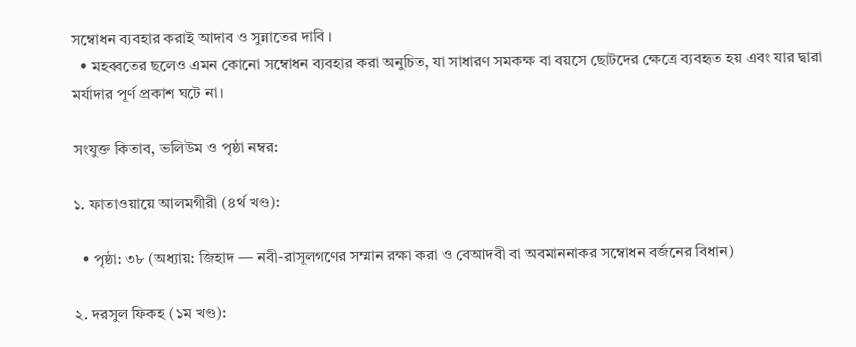সম্বোধন ব্যবহার করাই আদাব ও সুন্নাতের দাবি ।
  • মহব্বতের ছলেও এমন কোনো সম্বোধন ব্যবহার করা অনুচিত, যা সাধারণ সমকক্ষ বা বয়সে ছোটদের ক্ষেত্রে ব্যবহৃত হয় এবং যার দ্বারা মর্যাদার পূর্ণ প্রকাশ ঘটে না।

সংযুক্ত কিতাব, ভলিউম ও পৃষ্ঠা নম্বর:

১. ফাতাওয়ায়ে আলমগীরী (৪র্থ খণ্ড):

  • পৃষ্ঠা: ৩৮ (অধ্যায়: জিহাদ — নবী-রাসূলগণের সম্মান রক্ষা করা ও বেআদবী বা অবমাননাকর সম্বোধন বর্জনের বিধান)

২. দরসুল ফিকহ (১ম খণ্ড):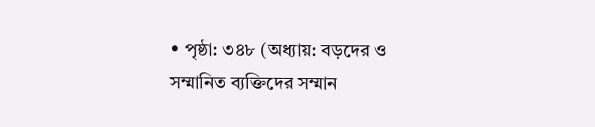• পৃষ্ঠা: ৩৪৮ (অধ্যায়: বড়দের ও সম্মানিত ব্যক্তিদের সম্মান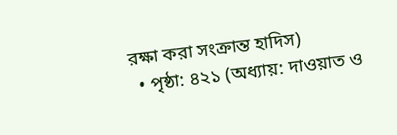রক্ষা করা সংক্রান্ত হাদিস)
  • পৃষ্ঠা: ৪২১ (অধ্যায়: দাওয়াত ও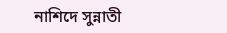নাশিদে সুন্নাতী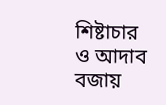শিষ্টাচার ও আদাব বজায়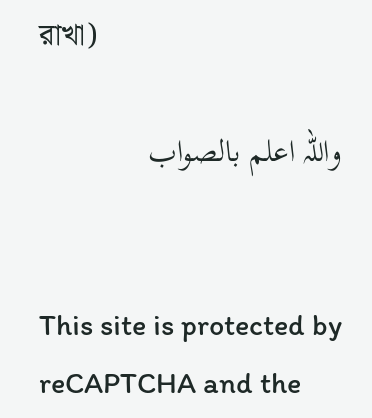রাখা)

واللہ اعلم بالصواب


This site is protected by reCAPTCHA and the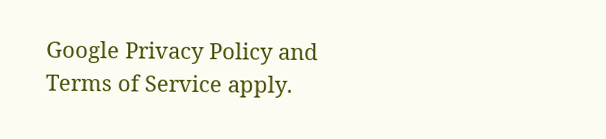Google Privacy Policy and Terms of Service apply.